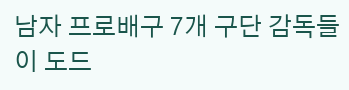남자 프로배구 7개 구단 감독들이 도드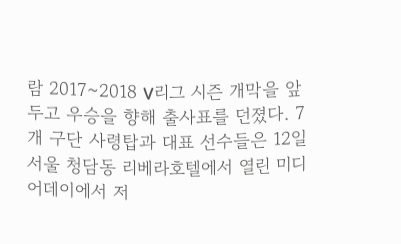람 2017~2018 V리그 시즌 개막을 앞두고 우승을 향해 출사표를 던졌다. 7개 구단 사령탑과 대표 선수들은 12일 서울 청담동 리베라호텔에서 열린 미디어데이에서 저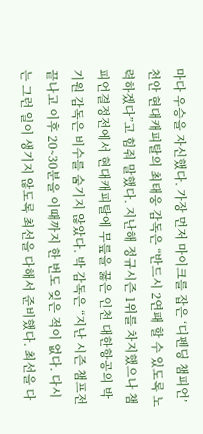마다 우승을 자신했다. 가장 먼저 마이크를 잡은 ‘디펜딩 챔피언’ 천안 현대캐피탈의 최태웅 감독은 “반드시 2연패 할 수 있도록 노력하겠다”고 힘줘 말했다. 지난해 정규시즌 1위를 차지했으나 챔피언결정전에서 현대캐피탈에 무릎을 꿇은 인천 대한항공의 박기원 감독은 비수를 숨기지 않았다. 박 감독은 “지난 시즌 챔프전 끝나고 이후 20∼30분을 이때까지 한 번도 잊은 적이 없다. 다시는 그런 일이 생기지 않도록 최선을 다해서 준비했다. 최선을 다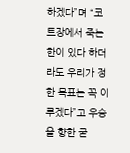하겠다”며 “코트장에서 죽는 한이 있다 하더라도 우리가 정한 목표는 꼭 이루겠다”고 우승을 향한 굳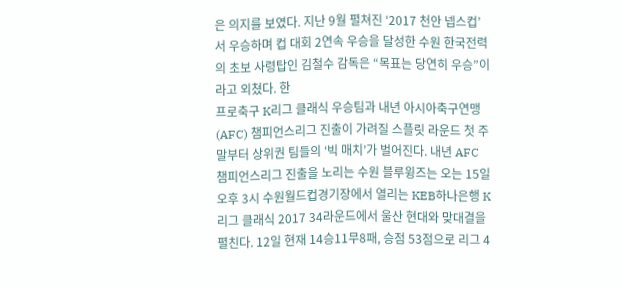은 의지를 보였다. 지난 9월 펼쳐진 ‘2017 천안 넵스컵’서 우승하며 컵 대회 2연속 우승을 달성한 수원 한국전력의 초보 사령탑인 김철수 감독은 “목표는 당연히 우승”이라고 외쳤다. 한
프로축구 K리그 클래식 우승팀과 내년 아시아축구연맹(AFC) 챔피언스리그 진출이 가려질 스플릿 라운드 첫 주말부터 상위권 팀들의 ‘빅 매치’가 벌어진다. 내년 AFC 챔피언스리그 진출을 노리는 수원 블루윙즈는 오는 15일 오후 3시 수원월드컵경기장에서 열리는 KEB하나은행 K리그 클래식 2017 34라운드에서 울산 현대와 맞대결을 펼친다. 12일 현재 14승11무8패, 승점 53점으로 리그 4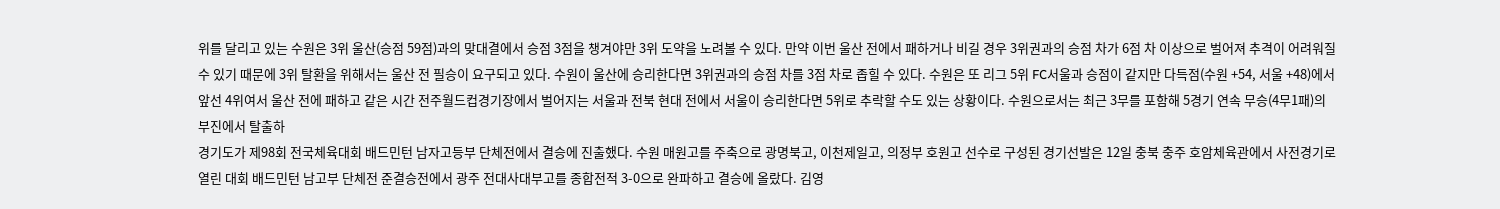위를 달리고 있는 수원은 3위 울산(승점 59점)과의 맞대결에서 승점 3점을 챙겨야만 3위 도약을 노려볼 수 있다. 만약 이번 울산 전에서 패하거나 비길 경우 3위권과의 승점 차가 6점 차 이상으로 벌어져 추격이 어려워질 수 있기 때문에 3위 탈환을 위해서는 울산 전 필승이 요구되고 있다. 수원이 울산에 승리한다면 3위권과의 승점 차를 3점 차로 좁힐 수 있다. 수원은 또 리그 5위 FC서울과 승점이 같지만 다득점(수원 +54, 서울 +48)에서 앞선 4위여서 울산 전에 패하고 같은 시간 전주월드컵경기장에서 벌어지는 서울과 전북 현대 전에서 서울이 승리한다면 5위로 추락할 수도 있는 상황이다. 수원으로서는 최근 3무를 포함해 5경기 연속 무승(4무1패)의 부진에서 탈출하
경기도가 제98회 전국체육대회 배드민턴 남자고등부 단체전에서 결승에 진출했다. 수원 매원고를 주축으로 광명북고, 이천제일고, 의정부 호원고 선수로 구성된 경기선발은 12일 충북 충주 호암체육관에서 사전경기로 열린 대회 배드민턴 남고부 단체전 준결승전에서 광주 전대사대부고를 종합전적 3-0으로 완파하고 결승에 올랐다. 김영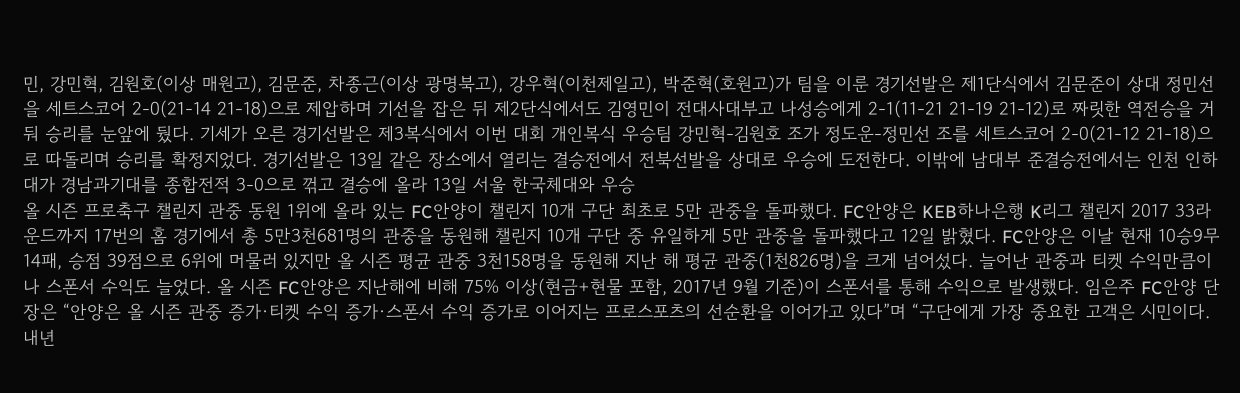민, 강민혁, 김원호(이상 매원고), 김문준, 차종근(이상 광명북고), 강우혁(이천제일고), 박준혁(호원고)가 팀을 이룬 경기선발은 제1단식에서 김문준이 상대 정민선을 세트스코어 2-0(21-14 21-18)으로 제압하며 기선을 잡은 뒤 제2단식에서도 김영민이 전대사대부고 나성승에게 2-1(11-21 21-19 21-12)로 짜릿한 역전승을 거둬 승리를 눈앞에 뒀다. 기세가 오른 경기선발은 제3복식에서 이번 대회 개인복식 우승팀 강민혁-김원호 조가 정도운-정민선 조를 세트스코어 2-0(21-12 21-18)으로 따돌리며 승리를 확정지었다. 경기선발은 13일 같은 장소에서 열리는 결승전에서 전북선발을 상대로 우승에 도전한다. 이밖에 남대부 준결승전에서는 인천 인하대가 경남과기대를 종합전적 3-0으로 꺾고 결승에 올라 13일 서울 한국체대와 우승
올 시즌 프로축구 챌린지 관중 동원 1위에 올라 있는 FC안양이 챌린지 10개 구단 최초로 5만 관중을 돌파했다. FC안양은 KEB하나은행 K리그 챌린지 2017 33라운드까지 17번의 홈 경기에서 총 5만3천681명의 관중을 동원해 챌린지 10개 구단 중 유일하게 5만 관중을 돌파했다고 12일 밝혔다. FC안양은 이날 현재 10승9무14패, 승점 39점으로 6위에 머물러 있지만 올 시즌 평균 관중 3천158명을 동원해 지난 해 평균 관중(1천826명)을 크게 넘어섰다. 늘어난 관중과 티켓 수익만큼이나 스폰서 수익도 늘었다. 올 시즌 FC안양은 지난해에 비해 75% 이상(현금+현물 포함, 2017년 9월 기준)이 스폰서를 통해 수익으로 발생했다. 임은주 FC안양 단장은 “안양은 올 시즌 관중 증가·티켓 수익 증가·스폰서 수익 증가로 이어지는 프로스포츠의 선순환을 이어가고 있다”며 “구단에게 가장 중요한 고객은 시민이다. 내년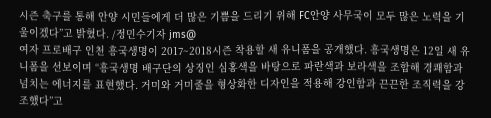시즌 축구를 통해 안양 시민들에게 더 많은 기쁨을 드리기 위해 FC안양 사무국이 모두 많은 노력을 기울이겠다”고 밝혔다. /정민수기자 jms@
여자 프로배구 인천 흥국생명이 2017~2018시즌 착용할 새 유니폼을 공개했다. 흥국생명은 12일 새 유니폼을 선보이며 “흥국생명 배구단의 상징인 심홍색을 바탕으로 파란색과 보라색을 조합해 경쾌함과 넘치는 에너지를 표현했다. 거미와 거미줄을 형상화한 디자인을 적용해 강인함과 끈끈한 조직력을 강조했다”고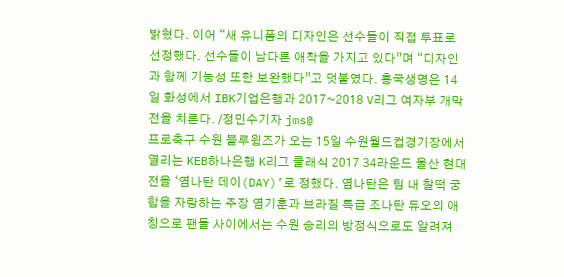밝혔다. 이어 “새 유니폼의 디자인은 선수들이 직접 투표로 선정했다. 선수들이 남다른 애착을 가지고 있다”며 “디자인과 함께 기능성 또한 보완했다”고 덧붙였다. 흥국생명은 14일 화성에서 IBK기업은행과 2017~2018 V리그 여자부 개막전을 치른다. /정민수기자 jms@
프로축구 수원 블루윙즈가 오는 15일 수원월드컵경기장에서 열리는 KEB하나은행 K리그 클래식 2017 34라운드 울산 현대 전을 ‘염나탄 데이(DAY)’로 정했다. 염나탄은 팀 내 찰떡 궁합을 자랑하는 주장 염기훈과 브라질 특급 조나탄 듀오의 애칭으로 팬들 사이에서는 수원 승리의 방정식으로도 알려져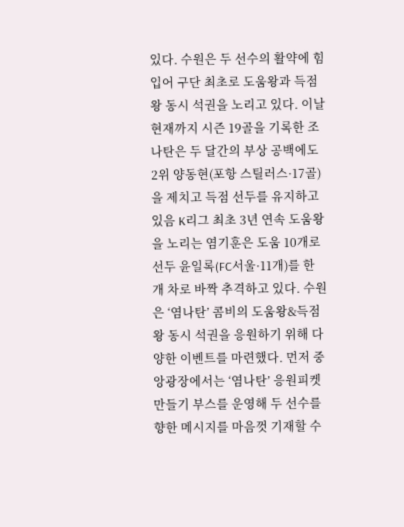있다. 수원은 두 선수의 활약에 힘입어 구단 최초로 도움왕과 득점왕 동시 석권을 노리고 있다. 이날 현재까지 시즌 19골을 기록한 조나탄은 두 달간의 부상 공백에도 2위 양동현(포항 스틸러스·17골)을 제치고 득점 선두를 유지하고 있음 K리그 최초 3년 연속 도움왕을 노리는 염기훈은 도움 10개로 선두 윤일록(FC서울·11개)를 한 개 차로 바짝 추격하고 있다. 수원은 ‘염나탄’ 콤비의 도움왕&득점왕 동시 석권을 응원하기 위해 다양한 이벤트를 마련했다. 먼저 중앙광장에서는 ‘염나탄’ 응원피켓 만들기 부스를 운영해 두 선수를 향한 메시지를 마음껏 기재할 수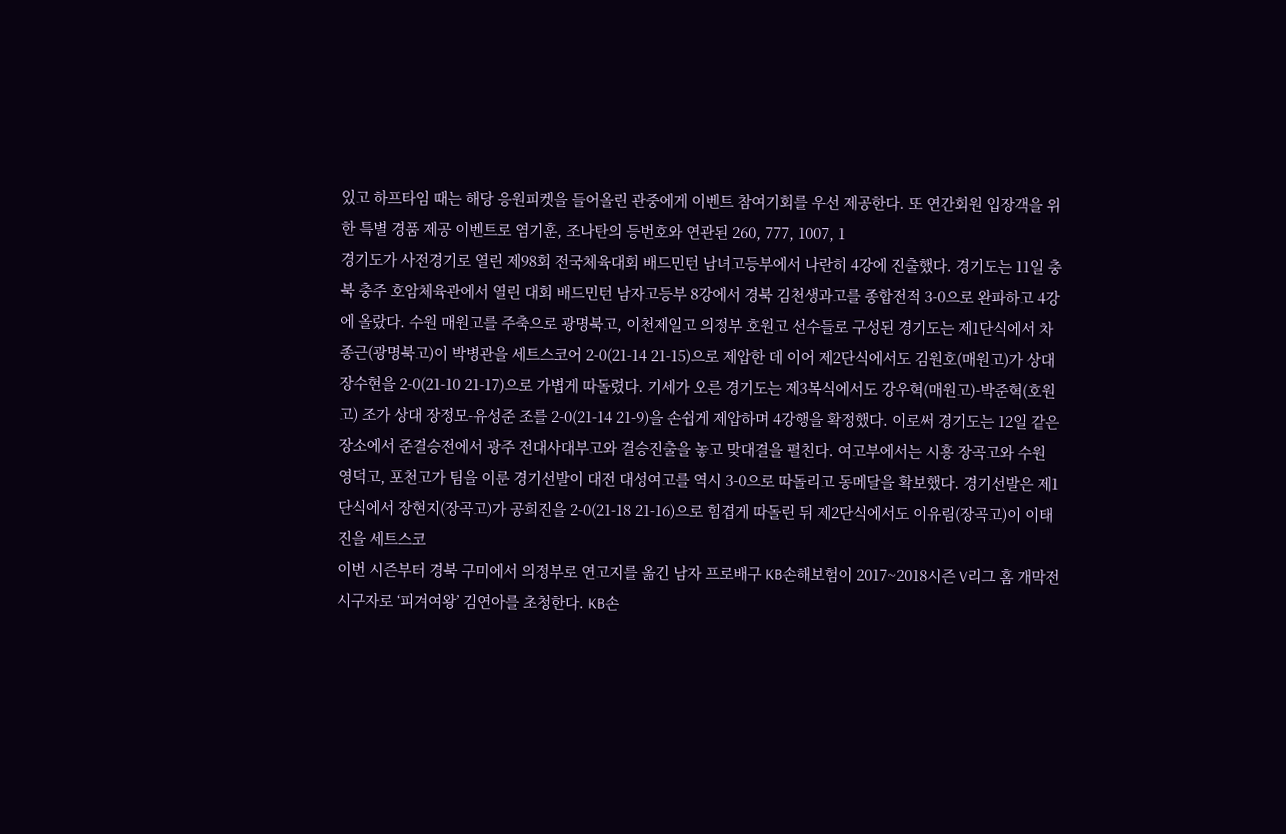있고 하프타임 때는 해당 응원피켓을 들어올린 관중에게 이벤트 참여기회를 우선 제공한다. 또 연간회원 입장객을 위한 특별 경품 제공 이벤트로 염기훈, 조나탄의 등번호와 연관된 260, 777, 1007, 1
경기도가 사전경기로 열린 제98회 전국체육대회 배드민턴 남녀고등부에서 나란히 4강에 진출했다. 경기도는 11일 충북 충주 호암체육관에서 열린 대회 배드민턴 남자고등부 8강에서 경북 김천생과고를 종합전적 3-0으로 완파하고 4강에 올랐다. 수원 매원고를 주축으로 광명북고, 이천제일고 의정부 호원고 선수들로 구성된 경기도는 제1단식에서 차종근(광명북고)이 박병관을 세트스코어 2-0(21-14 21-15)으로 제압한 데 이어 제2단식에서도 김원호(매원고)가 상대 장수현을 2-0(21-10 21-17)으로 가볍게 따돌렸다. 기세가 오른 경기도는 제3복식에서도 강우혁(매원고)-박준혁(호원고) 조가 상대 장정모-유성준 조를 2-0(21-14 21-9)을 손쉽게 제압하며 4강행을 확정했다. 이로써 경기도는 12일 같은 장소에서 준결승전에서 광주 전대사대부고와 결승진출을 놓고 맞대결을 펼친다. 여고부에서는 시흥 장곡고와 수원 영덕고, 포천고가 팀을 이룬 경기선발이 대전 대성여고를 역시 3-0으로 따돌리고 동메달을 확보했다. 경기선발은 제1단식에서 장현지(장곡고)가 공희진을 2-0(21-18 21-16)으로 힘겹게 따돌린 뒤 제2단식에서도 이유림(장곡고)이 이태진을 세트스코
이번 시즌부터 경북 구미에서 의정부로 연고지를 옮긴 남자 프로배구 KB손해보험이 2017~2018시즌 V리그 홈 개막전 시구자로 ‘피겨여왕’ 김연아를 초청한다. KB손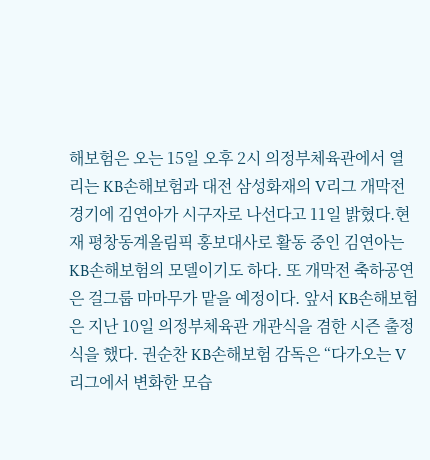해보험은 오는 15일 오후 2시 의정부체육관에서 열리는 KB손해보험과 대전 삼성화재의 V리그 개막전 경기에 김연아가 시구자로 나선다고 11일 밝혔다.현재 평창동계올림픽 홍보대사로 활동 중인 김연아는 KB손해보험의 모델이기도 하다. 또 개막전 축하공연은 걸그룹 마마무가 맡을 예정이다. 앞서 KB손해보험은 지난 10일 의정부체육관 개관식을 겸한 시즌 출정식을 했다. 권순찬 KB손해보험 감독은 “다가오는 V리그에서 변화한 모습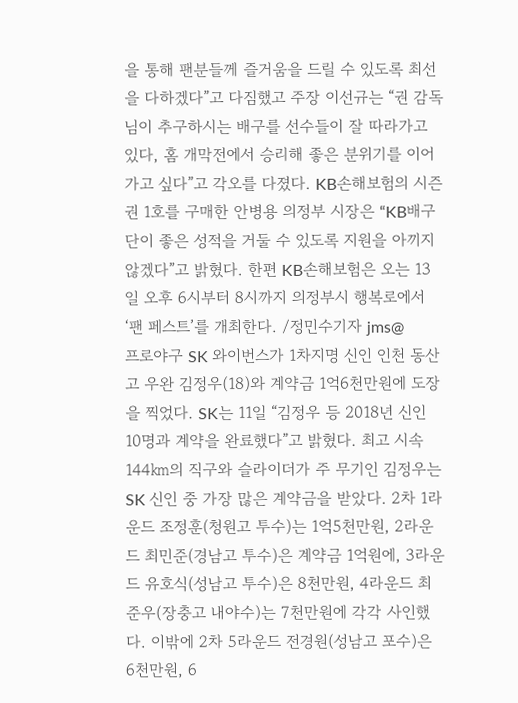을 통해 팬분들께 즐거움을 드릴 수 있도록 최선을 다하겠다”고 다짐했고 주장 이선규는 “권 감독님이 추구하시는 배구를 선수들이 잘 따라가고 있다, 홈 개막전에서 승리해 좋은 분위기를 이어가고 싶다”고 각오를 다졌다. KB손해보험의 시즌권 1호를 구매한 안병용 의정부 시장은 “KB배구단이 좋은 성적을 거둘 수 있도록 지원을 아끼지 않겠다”고 밝혔다. 한편 KB손해보험은 오는 13일 오후 6시부터 8시까지 의정부시 행복로에서 ‘팬 페스트’를 개최한다. /정민수기자 jms@
프로야구 SK 와이번스가 1차지명 신인 인천 동산고 우완 김정우(18)와 계약금 1억6천만원에 도장을 찍었다. SK는 11일 “김정우 등 2018년 신인 10명과 계약을 완료했다”고 밝혔다. 최고 시속 144㎞의 직구와 슬라이더가 주 무기인 김정우는 SK 신인 중 가장 많은 계약금을 받았다. 2차 1라운드 조정훈(청원고 투수)는 1억5천만원, 2라운드 최민준(경남고 투수)은 계약금 1억원에, 3라운드 유호식(성남고 투수)은 8천만원, 4라운드 최준우(장충고 내야수)는 7천만원에 각각 사인했다. 이밖에 2차 5라운드 전경원(성남고 포수)은 6천만원, 6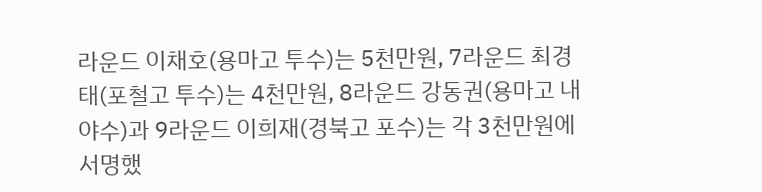라운드 이채호(용마고 투수)는 5천만원, 7라운드 최경태(포철고 투수)는 4천만원, 8라운드 강동권(용마고 내야수)과 9라운드 이희재(경북고 포수)는 각 3천만원에 서명했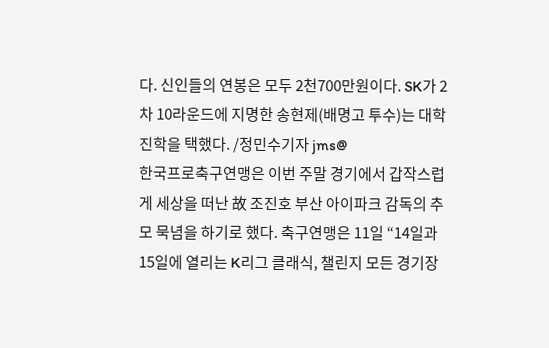다. 신인들의 연봉은 모두 2천700만원이다. SK가 2차 10라운드에 지명한 송현제(배명고 투수)는 대학 진학을 택했다. /정민수기자 jms@
한국프로축구연맹은 이번 주말 경기에서 갑작스럽게 세상을 떠난 故 조진호 부산 아이파크 감독의 추모 묵념을 하기로 했다. 축구연맹은 11일 “14일과 15일에 열리는 K리그 클래식, 챌린지 모든 경기장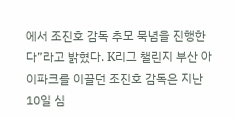에서 조진호 감독 추모 묵념을 진행한다”라고 밝혔다. K리그 챌린지 부산 아이파크를 이끌던 조진호 감독은 지난 10일 심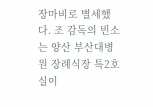장마비로 별세했다. 조 감독의 빈소는 양산 부산대병원 장례식장 특2호실이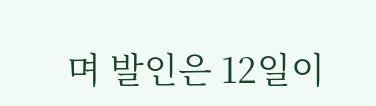며 발인은 12일이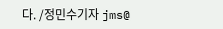다. /정민수기자 jms@